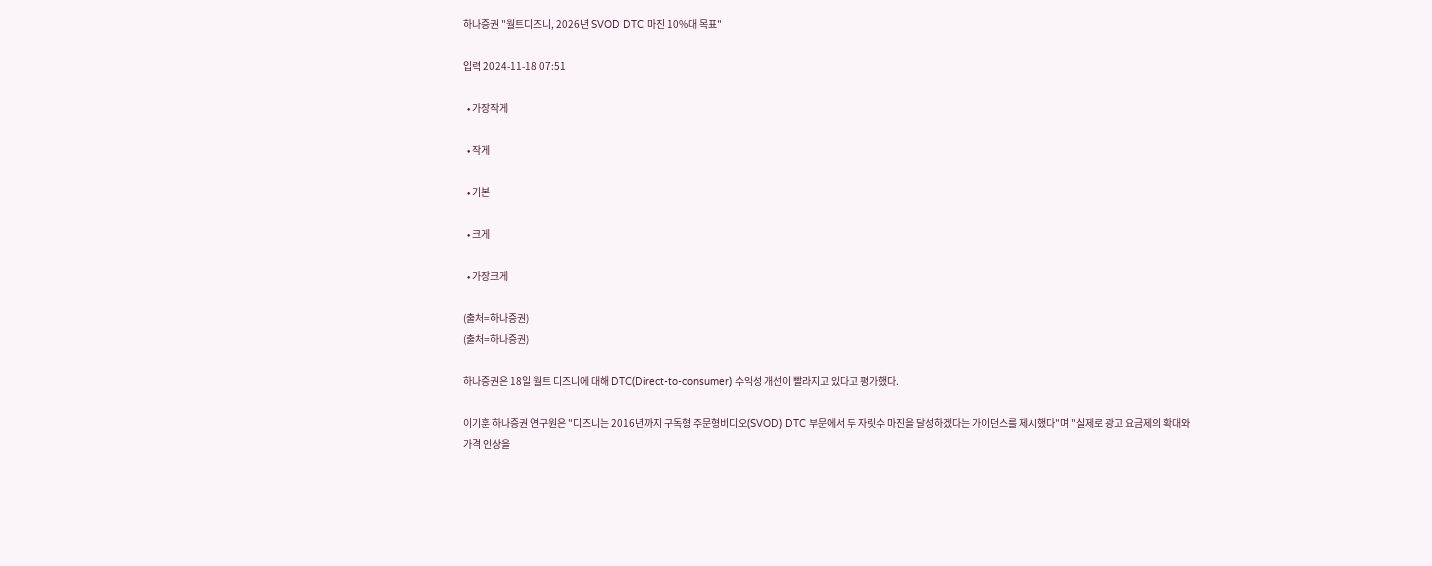하나증권 "월트디즈니, 2026년 SVOD DTC 마진 10%대 목표"

입력 2024-11-18 07:51

  • 가장작게

  • 작게

  • 기본

  • 크게

  • 가장크게

(출처=하나증권)
(출처=하나증권)

하나증권은 18일 월트 디즈니에 대해 DTC(Direct-to-consumer) 수익성 개선이 빨라지고 있다고 평가했다.

이기훈 하나증권 연구원은 "디즈니는 2016년까지 구독형 주문형비디오(SVOD) DTC 부문에서 두 자릿수 마진을 달성하겠다는 가이던스를 제시했다"며 "실제로 광고 요금제의 확대와 가격 인상을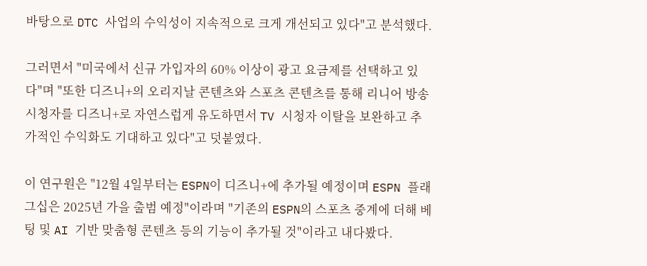바탕으로 DTC 사업의 수익성이 지속적으로 크게 개선되고 있다"고 분석했다.

그러면서 "미국에서 신규 가입자의 60% 이상이 광고 요금제를 선택하고 있다"며 "또한 디즈니+의 오리지날 콘텐츠와 스포츠 콘텐츠를 통해 리니어 방송 시청자를 디즈니+로 자연스럽게 유도하면서 TV 시청자 이탈을 보완하고 추가적인 수익화도 기대하고 있다"고 덧붙였다.

이 연구원은 "12월 4일부터는 ESPN이 디즈니+에 추가될 예정이며 ESPN 플래그십은 2025년 가을 출범 예정"이라며 "기존의 ESPN의 스포츠 중계에 더해 베팅 및 AI 기반 맞춤형 콘텐츠 등의 기능이 추가될 것"이라고 내다봤다.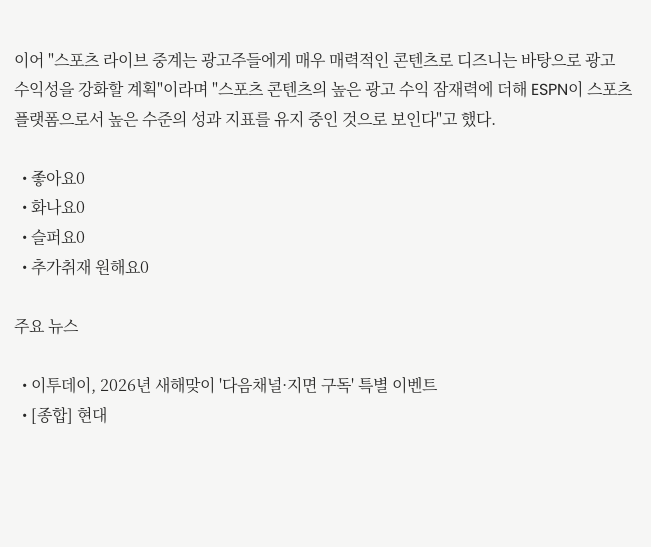이어 "스포츠 라이브 중계는 광고주들에게 매우 매력적인 콘텐츠로 디즈니는 바탕으로 광고 수익성을 강화할 계획"이라며 "스포츠 콘텐츠의 높은 광고 수익 잠재력에 더해 ESPN이 스포츠 플랫폼으로서 높은 수준의 성과 지표를 유지 중인 것으로 보인다"고 했다.

  • 좋아요0
  • 화나요0
  • 슬퍼요0
  • 추가취재 원해요0

주요 뉴스

  • 이투데이, 2026년 새해맞이 '다음채널·지면 구독' 특별 이벤트
  • [종합] 현대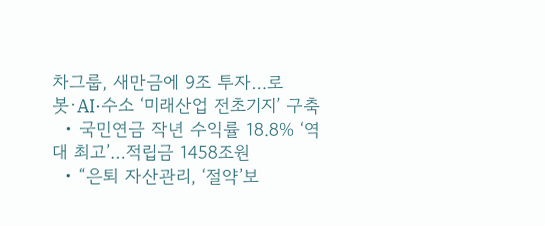차그룹, 새만금에 9조 투자…로봇·AI·수소 ‘미래산업 전초기지’ 구축
  • 국민연금 작년 수익률 18.8% ‘역대 최고’…적립금 1458조원
  • “은퇴 자산관리, ‘절약’보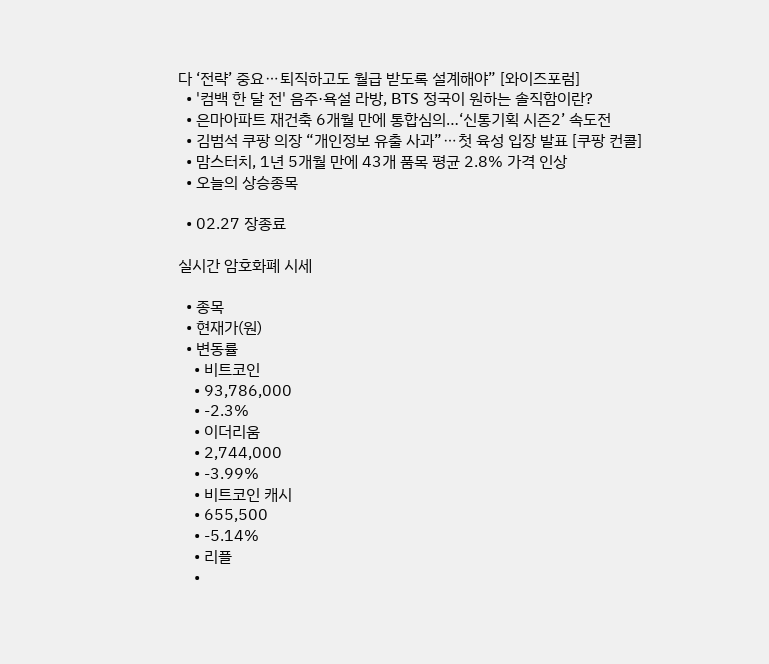다 ‘전략’ 중요⋯퇴직하고도 월급 받도록 설계해야” [와이즈포럼]
  • '컴백 한 달 전' 음주·욕설 라방, BTS 정국이 원하는 솔직함이란?
  • 은마아파트 재건축 6개월 만에 통합심의…‘신통기획 시즌2’ 속도전
  • 김범석 쿠팡 의장 “개인정보 유출 사과”⋯첫 육성 입장 발표 [쿠팡 컨콜]
  • 맘스터치, 1년 5개월 만에 43개 품목 평균 2.8% 가격 인상
  • 오늘의 상승종목

  • 02.27 장종료

실시간 암호화폐 시세

  • 종목
  • 현재가(원)
  • 변동률
    • 비트코인
    • 93,786,000
    • -2.3%
    • 이더리움
    • 2,744,000
    • -3.99%
    • 비트코인 캐시
    • 655,500
    • -5.14%
    • 리플
    •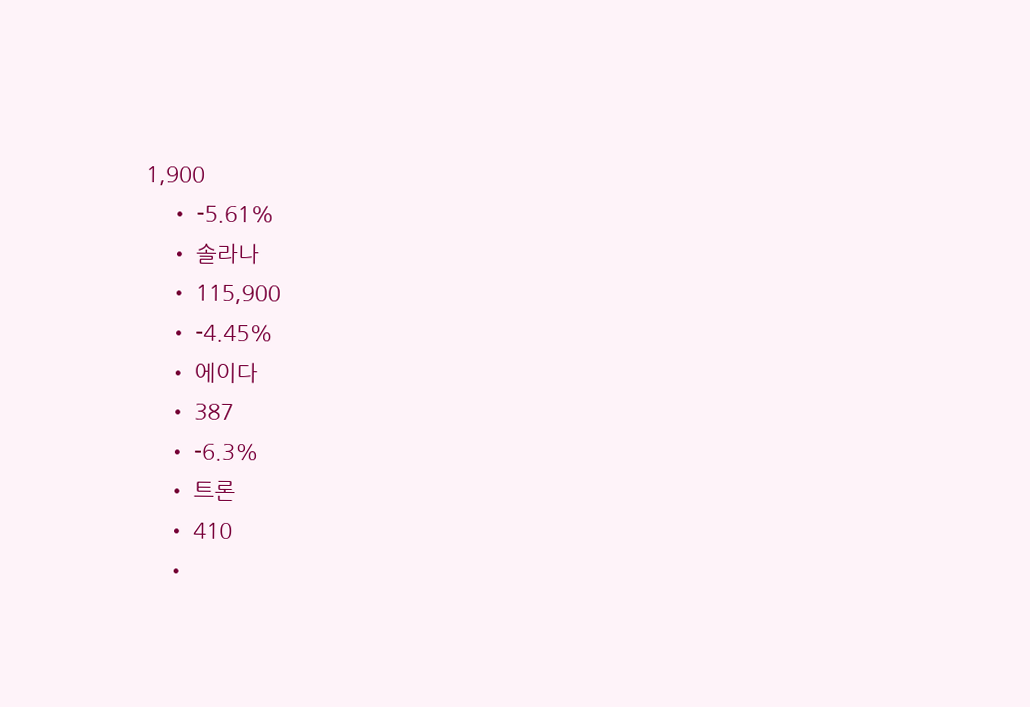1,900
    • -5.61%
    • 솔라나
    • 115,900
    • -4.45%
    • 에이다
    • 387
    • -6.3%
    • 트론
    • 410
    •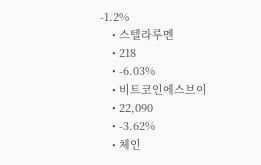-1.2%
    • 스텔라루멘
    • 218
    • -6.03%
    • 비트코인에스브이
    • 22,090
    • -3.62%
    • 체인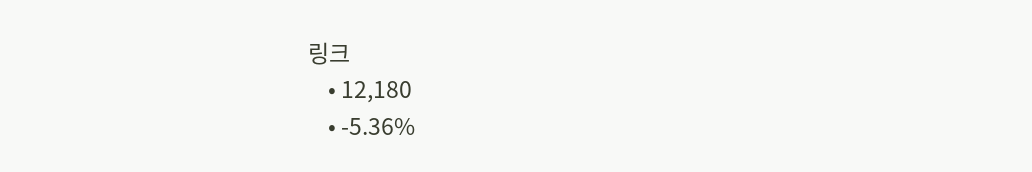링크
    • 12,180
    • -5.36%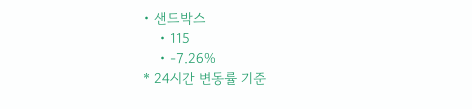• 샌드박스
    • 115
    • -7.26%
* 24시간 변동률 기준